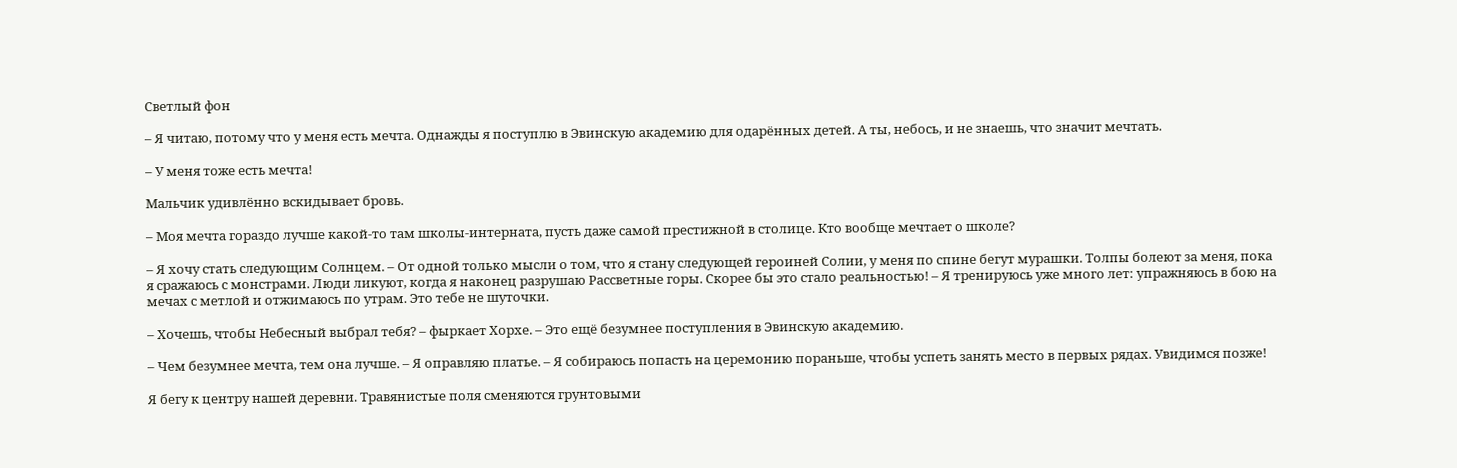Светлый фон

– Я читаю, потому что у меня есть мечта. Однажды я поступлю в Эвинскую академию для одарённых детей. А ты, небось, и не знаешь, что значит мечтать.

– У меня тоже есть мечта!

Мальчик удивлённо вскидывает бровь.

– Моя мечта гораздо лучше какой-то там школы-интерната, пусть даже самой престижной в столице. Кто вообще мечтает о школе?

– Я хочу стать следующим Солнцем. – От одной только мысли о том, что я стану следующей героиней Солии, у меня по спине бегут мурашки. Толпы болеют за меня, пока я сражаюсь с монстрами. Люди ликуют, когда я наконец разрушаю Рассветные горы. Скорее бы это стало реальностью! – Я тренируюсь уже много лет: упражняюсь в бою на мечах с метлой и отжимаюсь по утрам. Это тебе не шуточки.

– Хочешь, чтобы Небесный выбрал тебя? – фыркает Хорхе. – Это ещё безумнее поступления в Эвинскую академию.

– Чем безумнее мечта, тем она лучше. – Я оправляю платье. – Я собираюсь попасть на церемонию пораньше, чтобы успеть занять место в первых рядах. Увидимся позже!

Я бегу к центру нашей деревни. Травянистые поля сменяются грунтовыми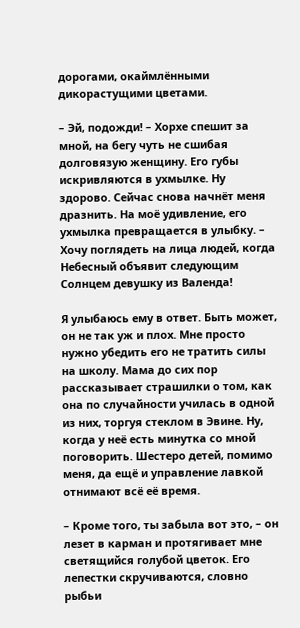дорогами, окаймлёнными дикорастущими цветами.

– Эй, подожди! – Хорхе спешит за мной, на бегу чуть не сшибая долговязую женщину. Его губы искривляются в ухмылке. Ну здорово. Сейчас снова начнёт меня дразнить. На моё удивление, его ухмылка превращается в улыбку. – Хочу поглядеть на лица людей, когда Небесный объявит следующим Солнцем девушку из Валенда!

Я улыбаюсь ему в ответ. Быть может, он не так уж и плох. Мне просто нужно убедить его не тратить силы на школу. Мама до сих пор рассказывает страшилки о том, как она по случайности училась в одной из них, торгуя стеклом в Эвине. Ну, когда у неё есть минутка со мной поговорить. Шестеро детей, помимо меня, да ещё и управление лавкой отнимают всё её время.

– Кроме того, ты забыла вот это, – он лезет в карман и протягивает мне светящийся голубой цветок. Его лепестки скручиваются, словно рыбьи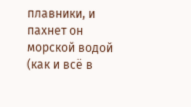плавники, и пахнет он морской водой (как и всё в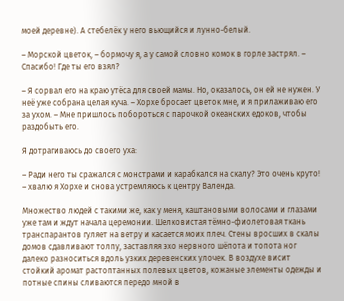моей деревне). А стебелёк у него вьющийся и лунно-белый.

– Морской цветок, – бормочу я, а у самой словно комок в горле застрял. – Спасибо! Где ты его взял?

– Я сорвал его на краю утёса для своей мамы. Но, оказалось, он ей не нужен. У неё уже собрана целая куча. – Хорхе бросает цветок мне, и я прилаживаю его за ухом. – Мне пришлось побороться с парочкой океанских едоков, чтобы раздобыть его.

Я дотрагиваюсь до своего уха:

– Ради него ты сражался с монстрами и карабкался на скалу? Это очень круто! – хвалю я Хорхе и снова устремляюсь к центру Валенда.

Множество людей с такими же, как у меня, каштановыми волосами и глазами уже там и ждут начала церемонии. Шелковистая тёмно-фиолетовая ткань транспарантов гуляет на ветру и касается моих плеч. Стены вросших в скалы домов сдавливают толпу, заставляя эхо нервного шёпота и топота ног далеко разноситься вдоль узких деревенских улочек. В воздухе висит стойкий аромат растоптанных полевых цветов, кожаные элементы одежды и потные спины сливаются передо мной в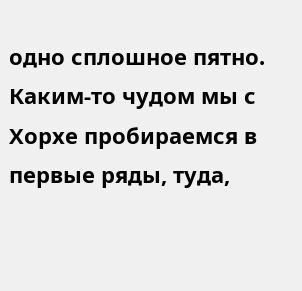одно сплошное пятно. Каким-то чудом мы с Хорхе пробираемся в первые ряды, туда,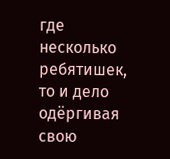где несколько ребятишек, то и дело одёргивая свою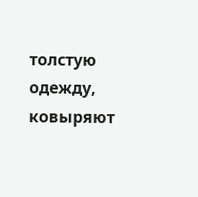толстую одежду, ковыряют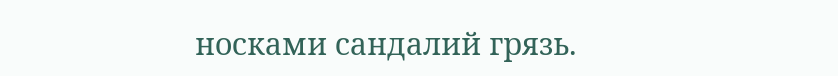носками сандалий грязь.